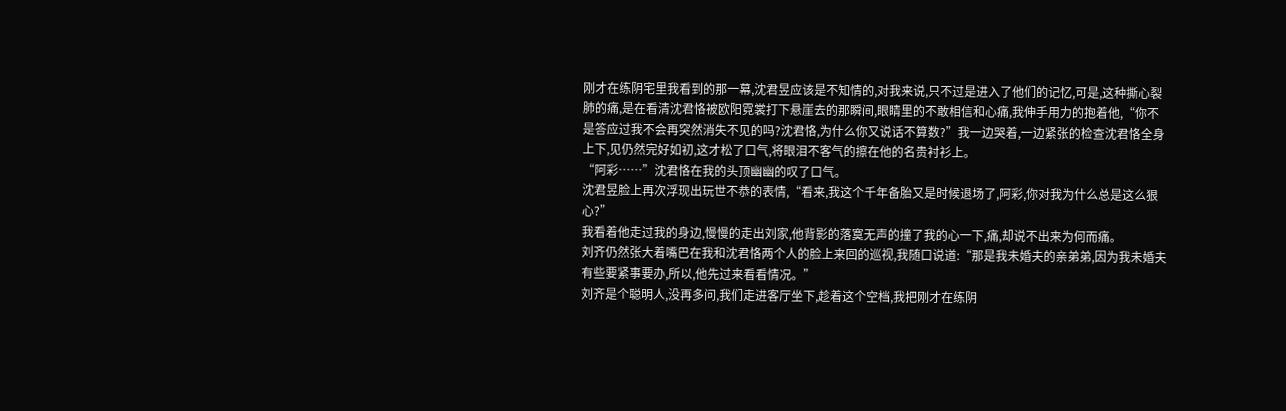刚才在练阴宅里我看到的那一幕,沈君昱应该是不知情的,对我来说,只不过是进入了他们的记忆,可是,这种撕心裂肺的痛,是在看清沈君恪被欧阳霓裳打下悬崖去的那瞬间,眼睛里的不敢相信和心痛,我伸手用力的抱着他,“你不是答应过我不会再突然消失不见的吗?沈君恪,为什么你又说话不算数?”我一边哭着,一边紧张的检查沈君恪全身上下,见仍然完好如初,这才松了口气,将眼泪不客气的擦在他的名贵衬衫上。
“阿彩……”沈君恪在我的头顶幽幽的叹了口气。
沈君昱脸上再次浮现出玩世不恭的表情,“看来,我这个千年备胎又是时候退场了,阿彩,你对我为什么总是这么狠心?”
我看着他走过我的身边,慢慢的走出刘家,他背影的落寞无声的撞了我的心一下,痛,却说不出来为何而痛。
刘齐仍然张大着嘴巴在我和沈君恪两个人的脸上来回的巡视,我随口说道:“那是我未婚夫的亲弟弟,因为我未婚夫有些要紧事要办,所以,他先过来看看情况。”
刘齐是个聪明人,没再多问,我们走进客厅坐下,趁着这个空档,我把刚才在练阴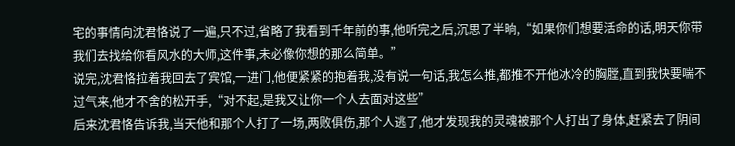宅的事情向沈君恪说了一遍,只不过,省略了我看到千年前的事,他听完之后,沉思了半晌,“如果你们想要活命的话,明天你带我们去找给你看风水的大师,这件事,未必像你想的那么简单。”
说完,沈君恪拉着我回去了宾馆,一进门,他便紧紧的抱着我,没有说一句话,我怎么推,都推不开他冰冷的胸膛,直到我快要喘不过气来,他才不舍的松开手,“对不起,是我又让你一个人去面对这些”
后来沈君恪告诉我,当天他和那个人打了一场,两败俱伤,那个人逃了,他才发现我的灵魂被那个人打出了身体,赶紧去了阴间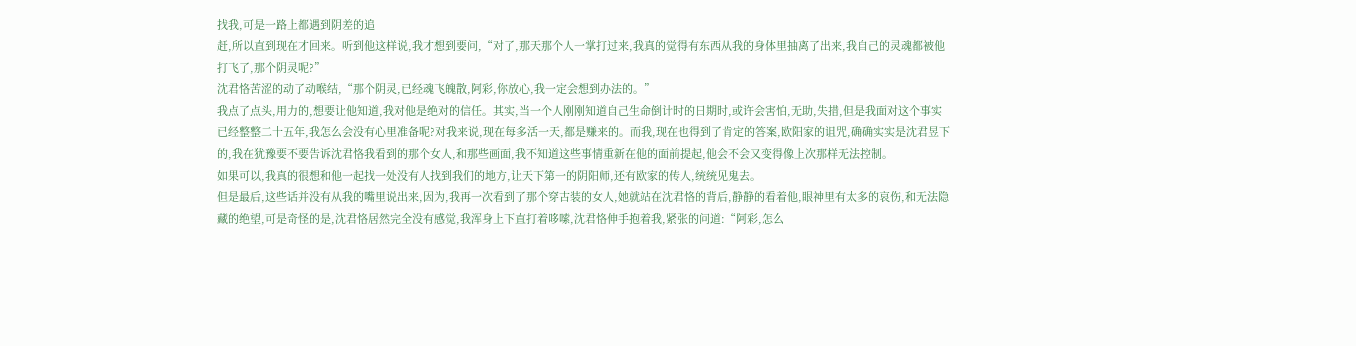找我,可是一路上都遇到阴差的追
赶,所以直到现在才回来。听到他这样说,我才想到要问,“对了,那天那个人一掌打过来,我真的觉得有东西从我的身体里抽离了出来,我自己的灵魂都被他打飞了,那个阴灵呢?”
沈君恪苦涩的动了动喉结,“那个阴灵,已经魂飞魄散,阿彩,你放心,我一定会想到办法的。”
我点了点头,用力的,想要让他知道,我对他是绝对的信任。其实,当一个人刚刚知道自己生命倒计时的日期时,或许会害怕,无助,失措,但是我面对这个事实已经整整二十五年,我怎么会没有心里准备呢?对我来说,现在每多活一天,都是赚来的。而我,现在也得到了肯定的答案,欧阳家的诅咒,确确实实是沈君昱下的,我在犹豫要不要告诉沈君恪我看到的那个女人,和那些画面,我不知道这些事情重新在他的面前提起,他会不会又变得像上次那样无法控制。
如果可以,我真的很想和他一起找一处没有人找到我们的地方,让天下第一的阴阳师,还有欧家的传人,统统见鬼去。
但是最后,这些话并没有从我的嘴里说出来,因为,我再一次看到了那个穿古装的女人,她就站在沈君恪的背后,静静的看着他,眼神里有太多的哀伤,和无法隐藏的绝望,可是奇怪的是,沈君恪居然完全没有感觉,我浑身上下直打着哆嗦,沈君恪伸手抱着我,紧张的问道:“阿彩,怎么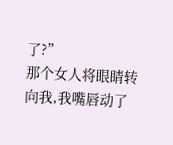了?”
那个女人将眼睛转向我,我嘴唇动了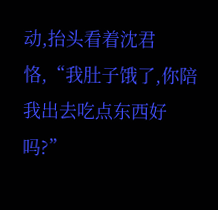动,抬头看着沈君恪,“我肚子饿了,你陪我出去吃点东西好吗?”